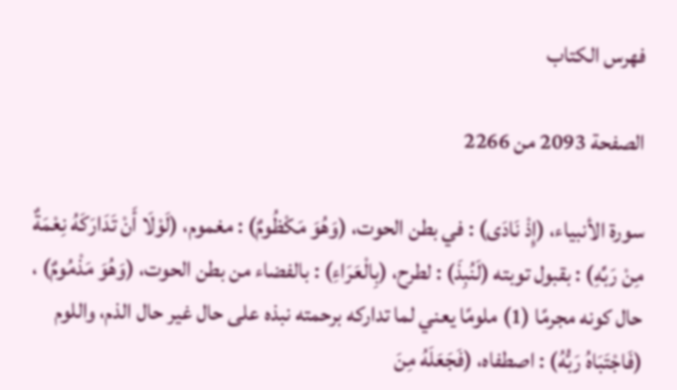فهرس الكتاب

الصفحة 2093 من 2266

سورة الأنبياء، (إِذْ نَادَى) : في بطن الحوت، (وَهُوَ مَكْظُومٌ) : مغموم، (لَوْلَا أَنْ تَدَارَكَهُ نِعْمَةٌ مِنْ رَبِّهِ) : بقبول توبته (لَنُبِذَ) : لطرح، (بِالْعَرَاءِ) : بالفضاء من بطن الحوت، (وَهُوَ مَذْمُومٌ) ، حال كونه مجرمًا (1) ملومًا يعني لما تداركه برحمته نبذه على حال غير حال الذم، واللوم (فَاجْتَبَاهُ رَبُّهُ) : اصطفاه، (فَجَعَلَهُ مِنَ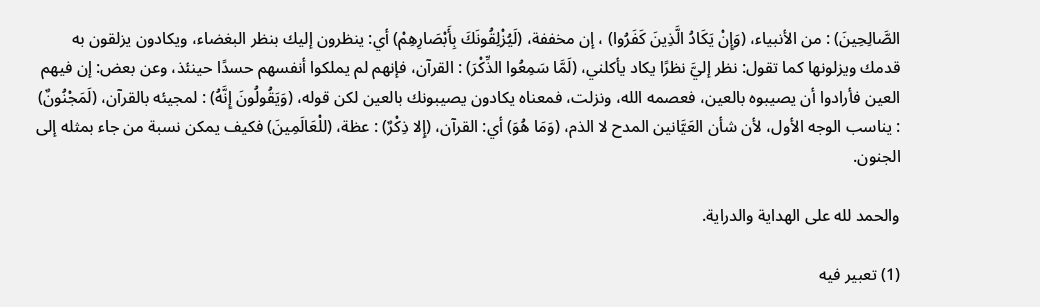الصَّالِحِينَ) : من الأنبياء، (وَإِنْ يَكَادُ الَّذِينَ كَفَرُوا) ، إن مخففة، (لَيُزْلِقُونَكَ بِأَبْصَارِهِمْ) أي: ينظرون إليك بنظر البغضاء، ويكادون يزلقون به قدمك ويزلونها كما تقول: نظر إليَّ نظرًا يكاد يأكلني، (لَمَّا سَمِعُوا الذِّكْرَ) : القرآن، فإنهم لم يملكوا أنفسهم حسدًا حينئذ، وعن بعض: إن فيهم العين فأرادوا أن يصيبوه بالعين، فعصمه الله، ونزلت، فمعناه يكادون يصيبونك بالعين لكن قوله، (وَيَقُولُونَ إِنَّهُ) : لمجيئه بالقرآن، (لَمَجْنُونٌ) : يناسب الوجه الأول، لأن شأن العَيَّانين المدح لا الذم، (وَمَا هُوَ) أي: القرآن، (إِلا ذِكْرٌ) : عظة، (للْعَالَمِينَ) فكيف يمكن نسبة من جاء بمثله إلى الجنون.

والحمد لله على الهداية والدراية.

(1) تعبير فيه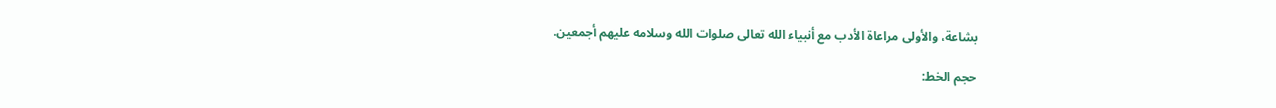بشاعة، والأولى مراعاة الأدب مع أنبياء الله تعالى صلوات الله وسلامه عليهم أجمعين.

حجم الخط: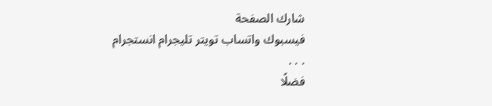شارك الصفحة
فيسبوك واتساب تويتر تليجرام انستجرام
. . .
فضلًا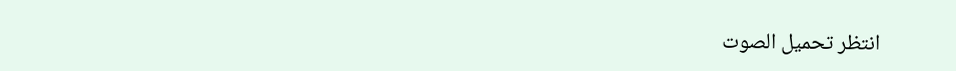انتظر تحميل الصوت